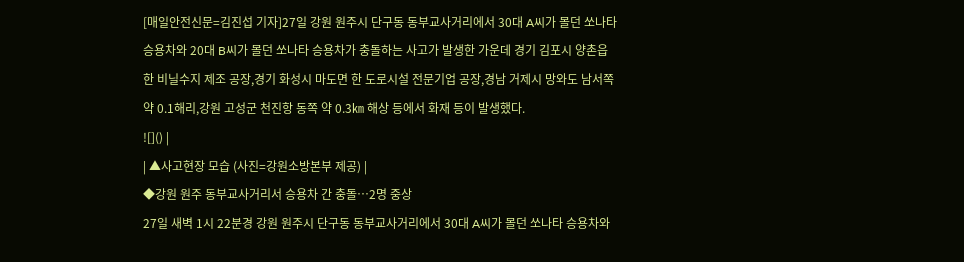[매일안전신문=김진섭 기자]27일 강원 원주시 단구동 동부교사거리에서 30대 A씨가 몰던 쏘나타 승용차와 20대 B씨가 몰던 쏘나타 승용차가 충돌하는 사고가 발생한 가운데 경기 김포시 양촌읍 한 비닐수지 제조 공장,경기 화성시 마도면 한 도로시설 전문기업 공장,경남 거제시 망와도 남서쪽 약 0.1해리,강원 고성군 천진항 동쪽 약 0.3㎞ 해상 등에서 화재 등이 발생했다.
![]() |
| ▲사고현장 모습 (사진=강원소방본부 제공) |
◆강원 원주 동부교사거리서 승용차 간 충돌…2명 중상
27일 새벽 1시 22분경 강원 원주시 단구동 동부교사거리에서 30대 A씨가 몰던 쏘나타 승용차와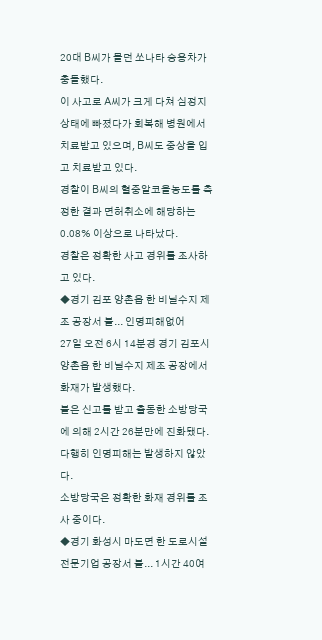20대 B씨가 몰던 쏘나타 승용차가 충돌했다.
이 사고로 A씨가 크게 다쳐 심정지 상태에 빠졌다가 회복해 병원에서 치료받고 있으며, B씨도 중상을 입고 치료받고 있다.
경찰이 B씨의 혈중알코올농도를 측정한 결과 면허취소에 해당하는 0.08% 이상으로 나타났다.
경찰은 정확한 사고 경위를 조사하고 있다.
◆경기 김포 양촌읍 한 비닐수지 제조 공장서 불... 인명피해없어
27일 오전 6시 14분경 경기 김포시 양촌읍 한 비닐수지 제조 공장에서 화재가 발생했다.
불은 신고를 받고 출동한 소방당국에 의해 2시간 26분만에 진화됐다.
다행히 인명피해는 발생하지 않았다.
소방당국은 정확한 화재 경위를 조사 중이다.
◆경기 화성시 마도면 한 도로시설 전문기업 공장서 불... 1시간 40여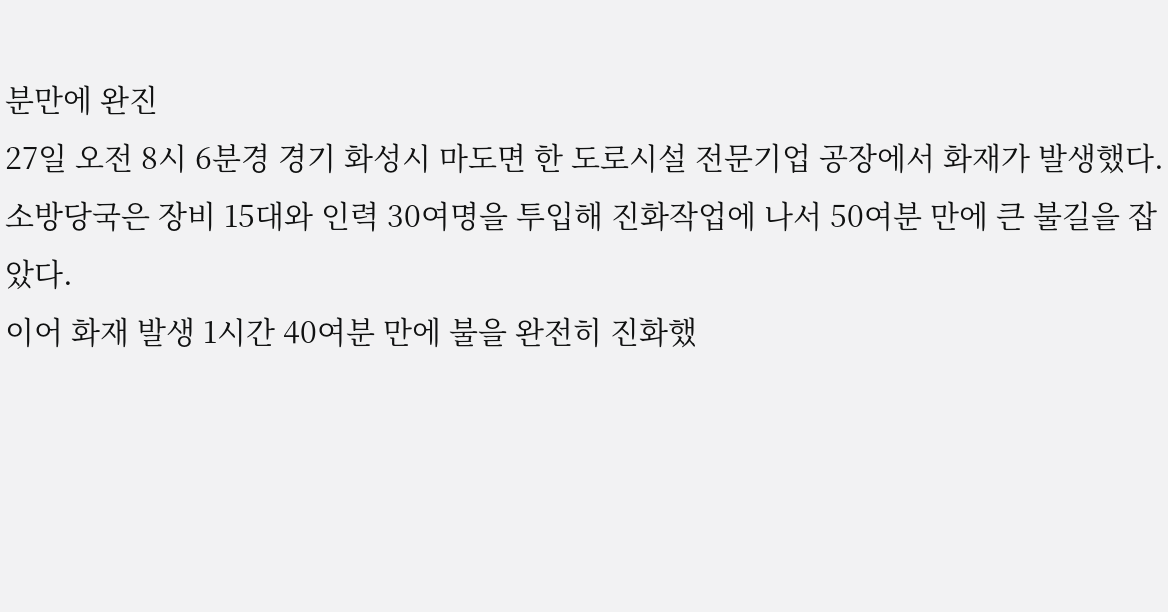분만에 완진
27일 오전 8시 6분경 경기 화성시 마도면 한 도로시설 전문기업 공장에서 화재가 발생했다.
소방당국은 장비 15대와 인력 30여명을 투입해 진화작업에 나서 50여분 만에 큰 불길을 잡았다.
이어 화재 발생 1시간 40여분 만에 불을 완전히 진화했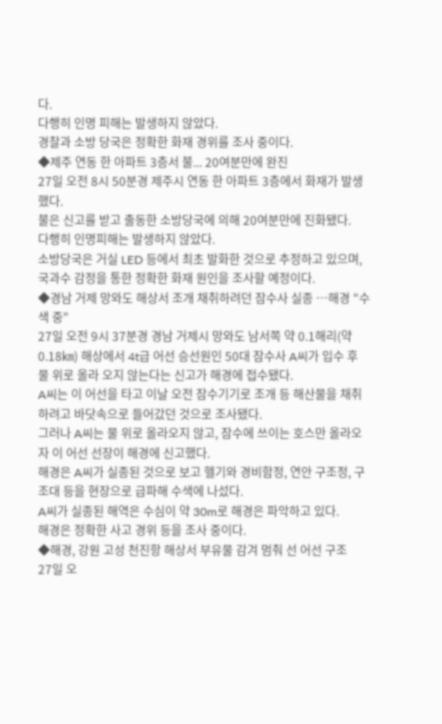다.
다행히 인명 피해는 발생하지 않았다.
경찰과 소방 당국은 정확한 화재 경위를 조사 중이다.
◆제주 연동 한 아파트 3층서 불... 20여분만에 완진
27일 오전 8시 50분경 제주시 연동 한 아파트 3층에서 화재가 발생했다.
불은 신고를 받고 출동한 소방당국에 의해 20여분만에 진화됐다.
다행히 인명피해는 발생하지 않았다.
소방당국은 거실 LED 등에서 최초 발화한 것으로 추정하고 있으며, 국과수 감정을 통한 정확한 화재 원인을 조사할 예정이다.
◆경남 거제 망와도 해상서 조개 채취하려던 잠수사 실종 …해경 "수색 중"
27일 오전 9시 37분경 경남 거제시 망와도 남서쪽 약 0.1해리(약 0.18㎞) 해상에서 4t급 어선 승선원인 50대 잠수사 A씨가 입수 후 물 위로 올라 오지 않는다는 신고가 해경에 접수됐다.
A씨는 이 어선을 타고 이날 오전 잠수기기로 조개 등 해산물을 채취하려고 바닷속으로 들어갔던 것으로 조사됐다.
그러나 A씨는 물 위로 올라오지 않고, 잠수에 쓰이는 호스만 올라오자 이 어선 선장이 해경에 신고했다.
해경은 A씨가 실종된 것으로 보고 헬기와 경비함정, 연안 구조정, 구조대 등을 현장으로 급파해 수색에 나섰다.
A씨가 실종된 해역은 수심이 약 30m로 해경은 파악하고 있다.
해경은 정확한 사고 경위 등을 조사 중이다.
◆해경, 강원 고성 천진항 해상서 부유물 감겨 멈춰 선 어선 구조
27일 오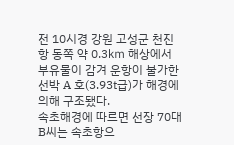전 10시경 강원 고성군 천진항 동쪽 약 0.3㎞ 해상에서 부유물이 감겨 운항이 불가한 선박 A 호(3.93t급)가 해경에 의해 구조됐다.
속초해경에 따르면 선장 70대 B씨는 속초항으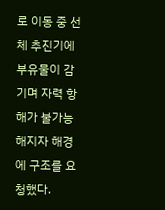로 이동 중 선체 추진기에 부유물이 감기며 자력 항해가 불가능해지자 해경에 구조를 요청했다.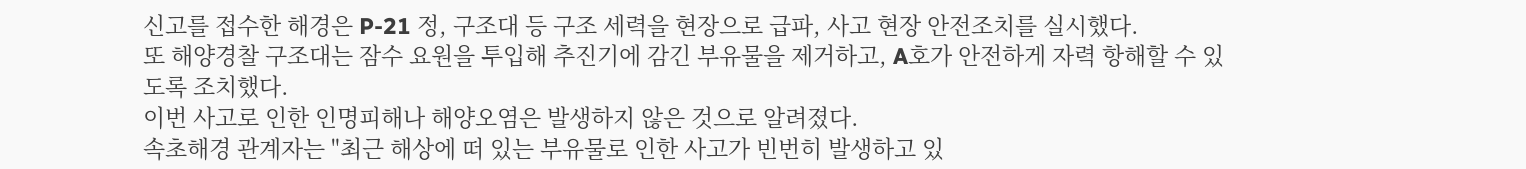신고를 접수한 해경은 P-21 정, 구조대 등 구조 세력을 현장으로 급파, 사고 현장 안전조치를 실시했다.
또 해양경찰 구조대는 잠수 요원을 투입해 추진기에 감긴 부유물을 제거하고, A호가 안전하게 자력 항해할 수 있도록 조치했다.
이번 사고로 인한 인명피해나 해양오염은 발생하지 않은 것으로 알려졌다.
속초해경 관계자는 "최근 해상에 떠 있는 부유물로 인한 사고가 빈번히 발생하고 있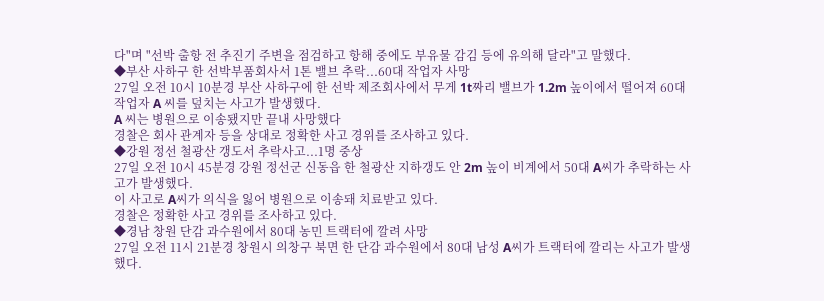다"며 "선박 출항 전 추진기 주변을 점검하고 항해 중에도 부유물 감김 등에 유의해 달라"고 말했다.
◆부산 사하구 한 선박부품회사서 1톤 밸브 추락...60대 작업자 사망
27일 오전 10시 10분경 부산 사하구에 한 선박 제조회사에서 무게 1t짜리 밸브가 1.2m 높이에서 떨어져 60대 작업자 A 씨를 덮치는 사고가 발생했다.
A 씨는 병원으로 이송됐지만 끝내 사망했다
경찰은 회사 관계자 등을 상대로 정확한 사고 경위를 조사하고 있다.
◆강원 정선 철광산 갱도서 추락사고...1명 중상
27일 오전 10시 45분경 강원 정선군 신동읍 한 철광산 지하갱도 안 2m 높이 비계에서 50대 A씨가 추락하는 사고가 발생했다.
이 사고로 A씨가 의식을 잃어 병원으로 이송돼 치료받고 있다.
경찰은 정확한 사고 경위를 조사하고 있다.
◆경남 창원 단감 과수원에서 80대 농민 트랙터에 깔려 사망
27일 오전 11시 21분경 창원시 의창구 북면 한 단감 과수원에서 80대 남성 A씨가 트랙터에 깔리는 사고가 발생했다.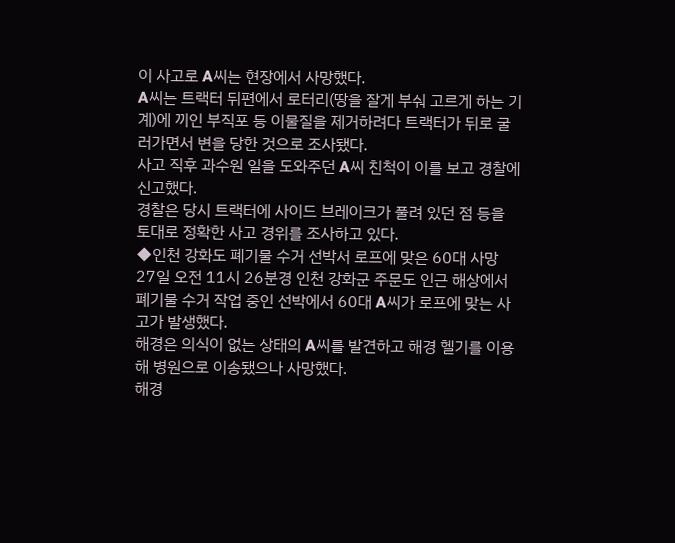이 사고로 A씨는 현장에서 사망했다.
A씨는 트랙터 뒤편에서 로터리(땅을 잘게 부숴 고르게 하는 기계)에 끼인 부직포 등 이물질을 제거하려다 트랙터가 뒤로 굴러가면서 변을 당한 것으로 조사됐다.
사고 직후 과수원 일을 도와주던 A씨 친척이 이를 보고 경찰에 신고했다.
경찰은 당시 트랙터에 사이드 브레이크가 풀려 있던 점 등을 토대로 정확한 사고 경위를 조사하고 있다.
◆인천 강화도 폐기물 수거 선박서 로프에 맞은 60대 사망
27일 오전 11시 26분경 인천 강화군 주문도 인근 해상에서 폐기물 수거 작업 중인 선박에서 60대 A씨가 로프에 맞는 사고가 발생했다.
해경은 의식이 없는 상태의 A씨를 발견하고 해경 헬기를 이용해 병원으로 이송됐으나 사망했다.
해경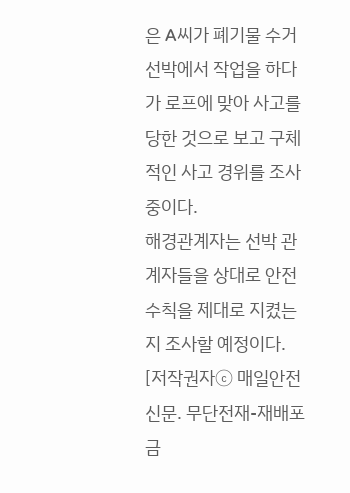은 A씨가 폐기물 수거 선박에서 작업을 하다가 로프에 맞아 사고를 당한 것으로 보고 구체적인 사고 경위를 조사 중이다.
해경관계자는 선박 관계자들을 상대로 안전 수칙을 제대로 지켰는지 조사할 예정이다.
[저작권자ⓒ 매일안전신문. 무단전재-재배포 금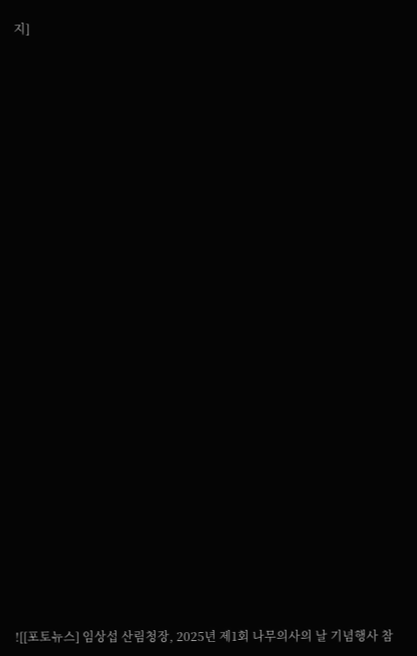지]





































![[포토뉴스] 임상섭 산림청장, 2025년 제1회 나무의사의 날 기념행사 참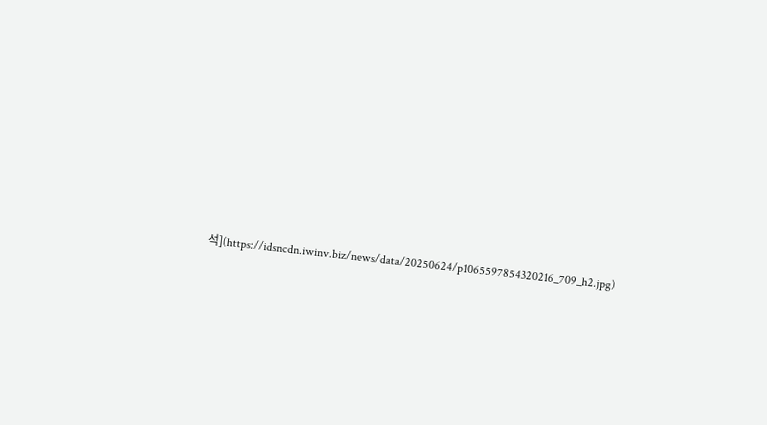석](https://idsncdn.iwinv.biz/news/data/20250624/p1065597854320216_709_h2.jpg)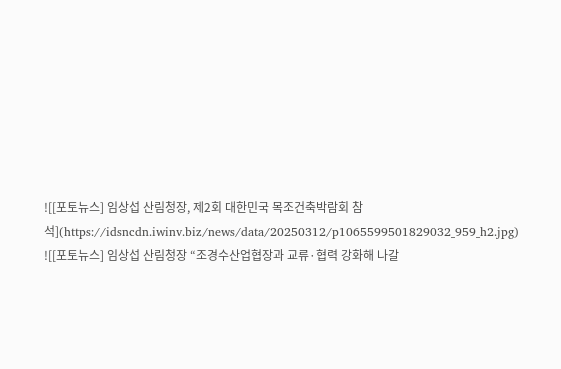![[포토뉴스] 임상섭 산림청장, 제2회 대한민국 목조건축박람회 참석](https://idsncdn.iwinv.biz/news/data/20250312/p1065599501829032_959_h2.jpg)
![[포토뉴스] 임상섭 산림청장 “조경수산업협장과 교류·협력 강화해 나갈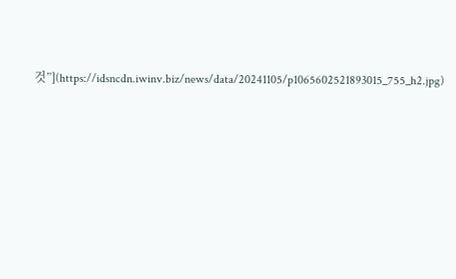것”](https://idsncdn.iwinv.biz/news/data/20241105/p1065602521893015_755_h2.jpg)